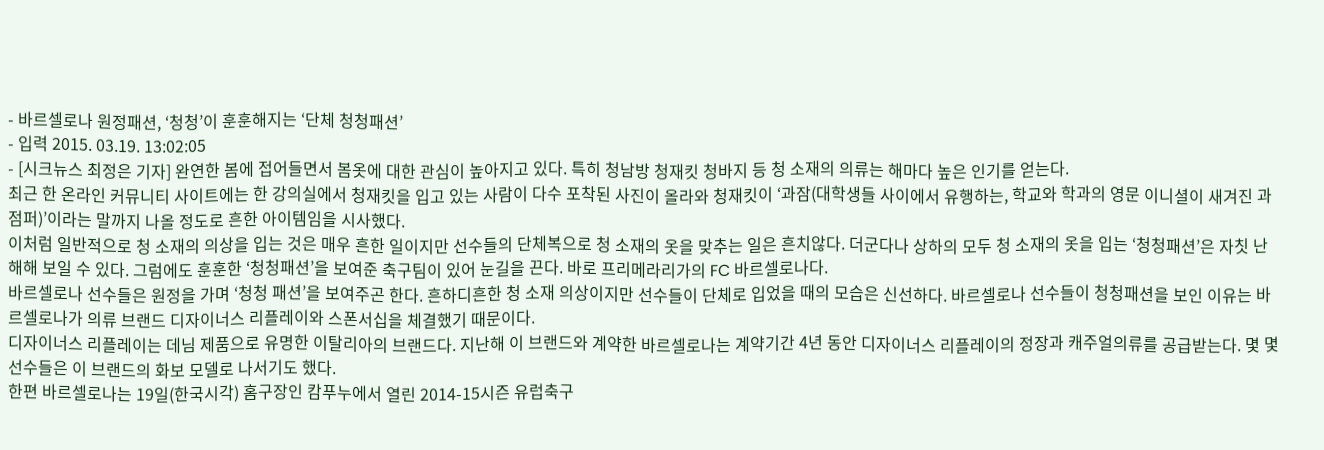- 바르셀로나 원정패션, ‘청청’이 훈훈해지는 ‘단체 청청패션’
- 입력 2015. 03.19. 13:02:05
- [시크뉴스 최정은 기자] 완연한 봄에 접어들면서 봄옷에 대한 관심이 높아지고 있다. 특히 청남방 청재킷 청바지 등 청 소재의 의류는 해마다 높은 인기를 얻는다.
최근 한 온라인 커뮤니티 사이트에는 한 강의실에서 청재킷을 입고 있는 사람이 다수 포착된 사진이 올라와 청재킷이 ‘과잠(대학생들 사이에서 유행하는, 학교와 학과의 영문 이니셜이 새겨진 과점퍼)’이라는 말까지 나올 정도로 흔한 아이템임을 시사했다.
이처럼 일반적으로 청 소재의 의상을 입는 것은 매우 흔한 일이지만 선수들의 단체복으로 청 소재의 옷을 맞추는 일은 흔치않다. 더군다나 상하의 모두 청 소재의 옷을 입는 ‘청청패션’은 자칫 난해해 보일 수 있다. 그럼에도 훈훈한 ‘청청패션’을 보여준 축구팀이 있어 눈길을 끈다. 바로 프리메라리가의 FC 바르셀로나다.
바르셀로나 선수들은 원정을 가며 ‘청청 패션’을 보여주곤 한다. 흔하디흔한 청 소재 의상이지만 선수들이 단체로 입었을 때의 모습은 신선하다. 바르셀로나 선수들이 청청패션을 보인 이유는 바르셀로나가 의류 브랜드 디자이너스 리플레이와 스폰서십을 체결했기 때문이다.
디자이너스 리플레이는 데님 제품으로 유명한 이탈리아의 브랜드다. 지난해 이 브랜드와 계약한 바르셀로나는 계약기간 4년 동안 디자이너스 리플레이의 정장과 캐주얼의류를 공급받는다. 몇 몇 선수들은 이 브랜드의 화보 모델로 나서기도 했다.
한편 바르셀로나는 19일(한국시각) 홈구장인 캄푸누에서 열린 2014-15시즌 유럽축구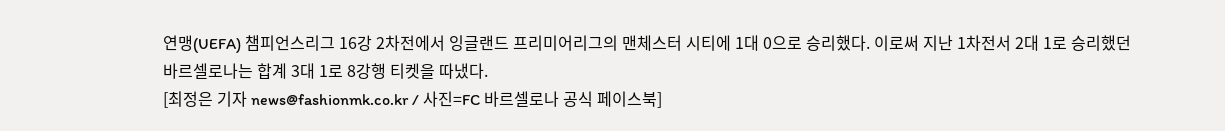연맹(UEFA) 챔피언스리그 16강 2차전에서 잉글랜드 프리미어리그의 맨체스터 시티에 1대 0으로 승리했다. 이로써 지난 1차전서 2대 1로 승리했던 바르셀로나는 합계 3대 1로 8강행 티켓을 따냈다.
[최정은 기자 news@fashionmk.co.kr / 사진=FC 바르셀로나 공식 페이스북]